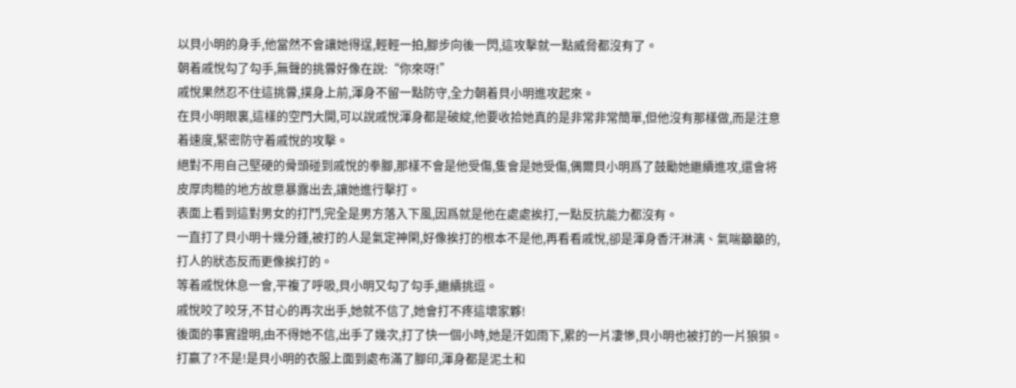以貝小明的身手,他當然不會讓她得逞,輕輕一拍,腳步向後一閃,這攻擊就一點威脅都沒有了。
朝着戚悅勾了勾手,無聲的挑釁好像在說:“你來呀!”
戚悅果然忍不住這挑釁,撲身上前,渾身不留一點防守,全力朝着貝小明進攻起來。
在貝小明眼裏,這樣的空門大開,可以說戚悅渾身都是破綻,他要收拾她真的是非常非常簡單,但他沒有那樣做,而是注意着速度,緊密防守着戚悅的攻擊。
絕對不用自己堅硬的骨頭碰到戚悅的拳腳,那樣不會是他受傷,隻會是她受傷,偶爾貝小明爲了鼓勵她繼續進攻,還會将皮厚肉糙的地方故意暴露出去,讓她進行擊打。
表面上看到這對男女的打鬥,完全是男方落入下風,因爲就是他在處處挨打,一點反抗能力都沒有。
一直打了貝小明十幾分鍾,被打的人是氣定神閑,好像挨打的根本不是他,再看看戚悅,卻是渾身香汗淋漓、氣喘籲籲的,打人的狀态反而更像挨打的。
等着戚悅休息一會,平複了呼吸,貝小明又勾了勾手,繼續挑逗。
戚悅咬了咬牙,不甘心的再次出手,她就不信了,她會打不疼這壞家夥!
後面的事實證明,由不得她不信,出手了幾次,打了快一個小時,她是汗如雨下,累的一片凄慘,貝小明也被打的一片狼狽。
打赢了?不是!是貝小明的衣服上面到處布滿了腳印,渾身都是泥土和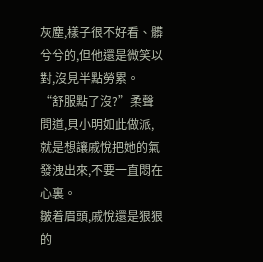灰塵,樣子很不好看、髒兮兮的,但他還是微笑以對,沒見半點勞累。
“舒服點了沒?”柔聲問道,貝小明如此做派,就是想讓戚悅把她的氣發洩出來,不要一直悶在心裏。
皺着眉頭,戚悅還是狠狠的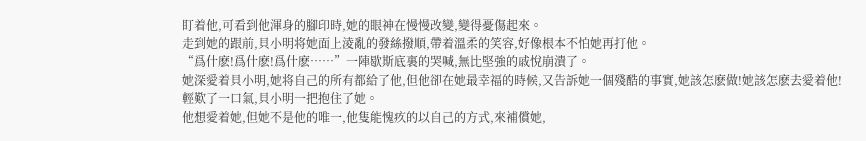盯着他,可看到他渾身的腳印時,她的眼神在慢慢改變,變得憂傷起來。
走到她的跟前,貝小明将她面上淩亂的發絲撥順,帶着溫柔的笑容,好像根本不怕她再打他。
“爲什麽!爲什麽!爲什麽……”一陣歇斯底裏的哭喊,無比堅強的戚悅崩潰了。
她深愛着貝小明,她将自己的所有都給了他,但他卻在她最幸福的時候,又告訴她一個殘酷的事實,她該怎麽做!她該怎麽去愛着他!
輕歎了一口氣,貝小明一把抱住了她。
他想愛着她,但她不是他的唯一,他隻能愧疚的以自己的方式,來補償她,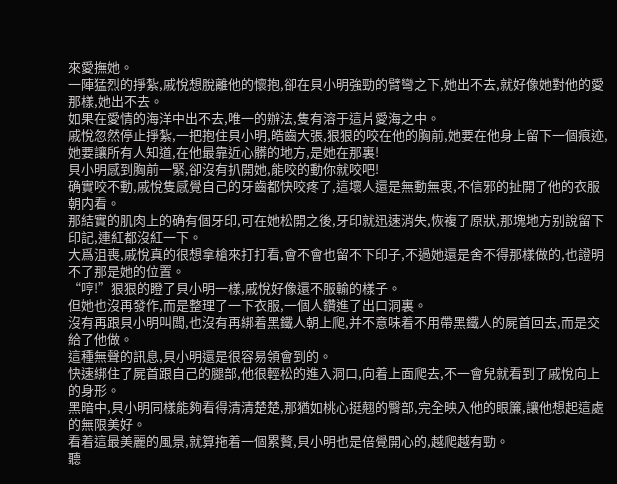來愛撫她。
一陣猛烈的掙紮,戚悅想脫離他的懷抱,卻在貝小明強勁的臂彎之下,她出不去,就好像她對他的愛那樣,她出不去。
如果在愛情的海洋中出不去,唯一的辦法,隻有溶于這片愛海之中。
戚悅忽然停止掙紮,一把抱住貝小明,皓齒大張,狠狠的咬在他的胸前,她要在他身上留下一個痕迹,她要讓所有人知道,在他最靠近心髒的地方,是她在那裏!
貝小明感到胸前一緊,卻沒有扒開她,能咬的動你就咬吧!
确實咬不動,戚悅隻感覺自己的牙齒都快咬疼了,這壞人還是無動無衷,不信邪的扯開了他的衣服朝内看。
那結實的肌肉上的确有個牙印,可在她松開之後,牙印就迅速消失,恢複了原狀,那塊地方别說留下印記,連紅都沒紅一下。
大爲沮喪,戚悅真的很想拿槍來打打看,會不會也留不下印子,不過她還是舍不得那樣做的,也證明不了那是她的位置。
“哼!”狠狠的瞪了貝小明一樣,戚悅好像還不服輸的樣子。
但她也沒再發作,而是整理了一下衣服,一個人鑽進了出口洞裏。
沒有再跟貝小明叫闆,也沒有再綁着黑鐵人朝上爬,并不意味着不用帶黑鐵人的屍首回去,而是交給了他做。
這種無聲的訊息,貝小明還是很容易領會到的。
快速綁住了屍首跟自己的腿部,他很輕松的進入洞口,向着上面爬去,不一會兒就看到了戚悅向上的身形。
黑暗中,貝小明同樣能夠看得清清楚楚,那猶如桃心挺翹的臀部,完全映入他的眼簾,讓他想起這處的無限美好。
看着這最美麗的風景,就算拖着一個累贅,貝小明也是倍覺開心的,越爬越有勁。
聽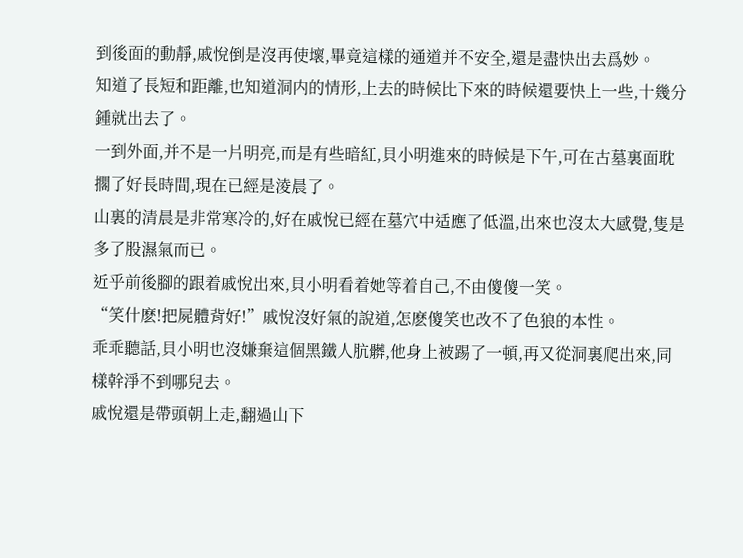到後面的動靜,戚悅倒是沒再使壞,畢竟這樣的通道并不安全,還是盡快出去爲妙。
知道了長短和距離,也知道洞内的情形,上去的時候比下來的時候還要快上一些,十幾分鍾就出去了。
一到外面,并不是一片明亮,而是有些暗紅,貝小明進來的時候是下午,可在古墓裏面耽擱了好長時間,現在已經是淩晨了。
山裏的清晨是非常寒冷的,好在戚悅已經在墓穴中适應了低溫,出來也沒太大感覺,隻是多了股濕氣而已。
近乎前後腳的跟着戚悅出來,貝小明看着她等着自己,不由傻傻一笑。
“笑什麽!把屍體背好!”戚悅沒好氣的說道,怎麽傻笑也改不了色狼的本性。
乖乖聽話,貝小明也沒嫌棄這個黑鐵人肮髒,他身上被踢了一頓,再又從洞裏爬出來,同樣幹淨不到哪兒去。
戚悅還是帶頭朝上走,翻過山下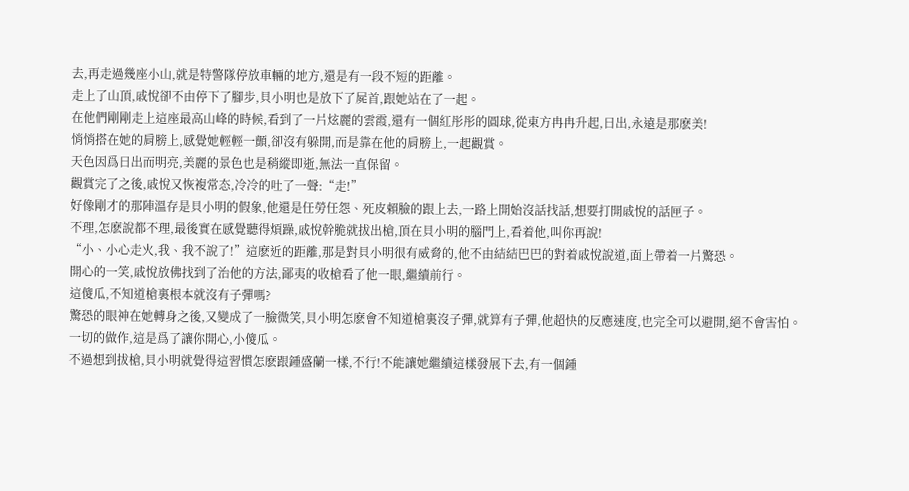去,再走過幾座小山,就是特警隊停放車輛的地方,還是有一段不短的距離。
走上了山頂,戚悅卻不由停下了腳步,貝小明也是放下了屍首,跟她站在了一起。
在他們剛剛走上這座最高山峰的時候,看到了一片炫麗的雲霞,還有一個紅彤彤的圓球,從東方冉冉升起,日出,永遠是那麽美!
悄悄搭在她的肩膀上,感覺她輕輕一顫,卻沒有躲開,而是靠在他的肩膀上,一起觀賞。
天色因爲日出而明亮,美麗的景色也是稍縱即逝,無法一直保留。
觀賞完了之後,戚悅又恢複常态,冷冷的吐了一聲:“走!”
好像剛才的那陣溫存是貝小明的假象,他還是任勞任怨、死皮賴臉的跟上去,一路上開始沒話找話,想要打開戚悅的話匣子。
不理,怎麽說都不理,最後實在感覺聽得煩躁,戚悅幹脆就拔出槍,頂在貝小明的腦門上,看着他,叫你再說!
“小、小心走火,我、我不說了!”這麽近的距離,那是對貝小明很有威脅的,他不由結結巴巴的對着戚悅說道,面上帶着一片驚恐。
開心的一笑,戚悅放佛找到了治他的方法,鄙夷的收槍看了他一眼,繼續前行。
這傻瓜,不知道槍裏根本就沒有子彈嗎?
驚恐的眼神在她轉身之後,又變成了一臉微笑,貝小明怎麽會不知道槍裏沒子彈,就算有子彈,他超快的反應速度,也完全可以避開,絕不會害怕。
一切的做作,這是爲了讓你開心,小傻瓜。
不過想到拔槍,貝小明就覺得這習慣怎麽跟鍾盛蘭一樣,不行!不能讓她繼續這樣發展下去,有一個鍾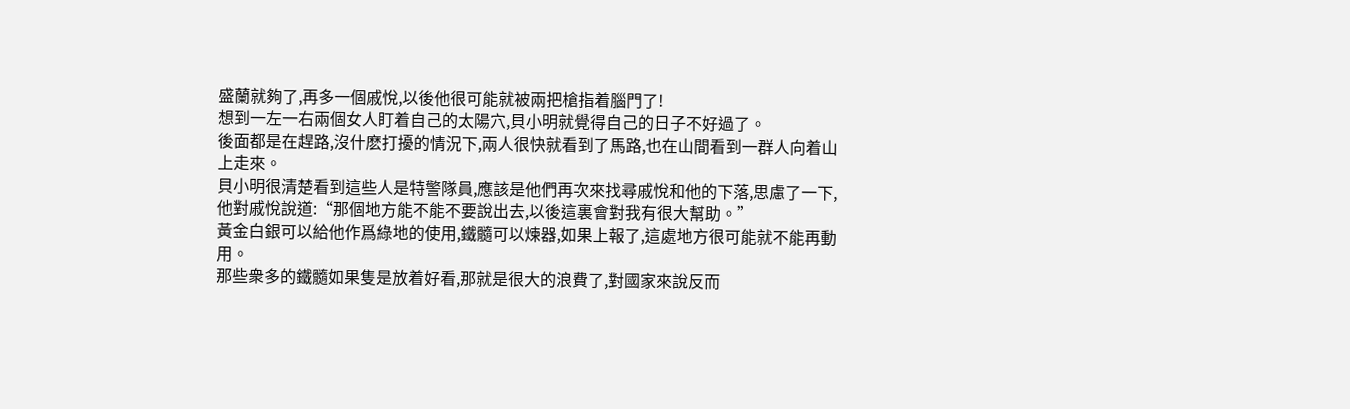盛蘭就夠了,再多一個戚悅,以後他很可能就被兩把槍指着腦門了!
想到一左一右兩個女人盯着自己的太陽穴,貝小明就覺得自己的日子不好過了。
後面都是在趕路,沒什麽打擾的情況下,兩人很快就看到了馬路,也在山間看到一群人向着山上走來。
貝小明很清楚看到這些人是特警隊員,應該是他們再次來找尋戚悅和他的下落,思慮了一下,他對戚悅說道:“那個地方能不能不要說出去,以後這裏會對我有很大幫助。”
黃金白銀可以給他作爲綠地的使用,鐵髓可以煉器,如果上報了,這處地方很可能就不能再動用。
那些衆多的鐵髓如果隻是放着好看,那就是很大的浪費了,對國家來說反而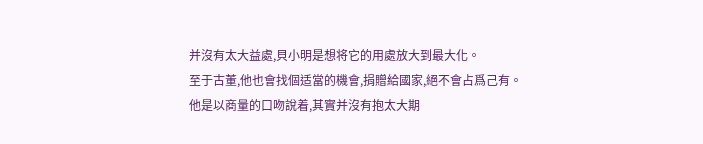并沒有太大益處,貝小明是想将它的用處放大到最大化。
至于古董,他也會找個适當的機會,捐贈給國家,絕不會占爲己有。
他是以商量的口吻說着,其實并沒有抱太大期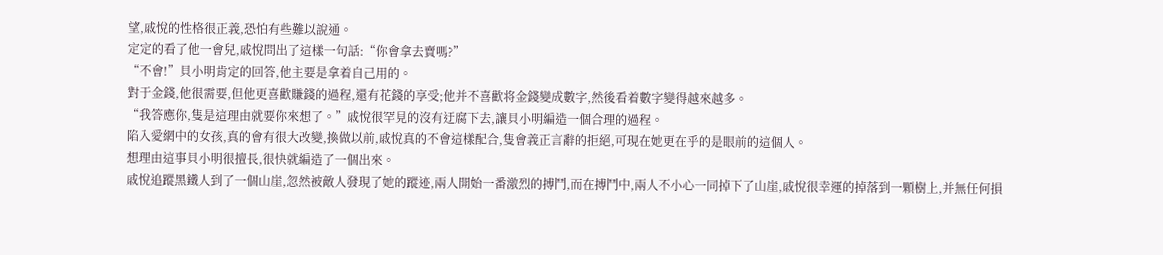望,戚悅的性格很正義,恐怕有些難以說通。
定定的看了他一會兒,戚悅問出了這樣一句話:“你會拿去賣嗎?”
“不會!”貝小明肯定的回答,他主要是拿着自己用的。
對于金錢,他很需要,但他更喜歡賺錢的過程,還有花錢的享受;他并不喜歡将金錢變成數字,然後看着數字變得越來越多。
“我答應你,隻是這理由就要你來想了。”戚悅很罕見的沒有迂腐下去,讓貝小明編造一個合理的過程。
陷入愛網中的女孩,真的會有很大改變,換做以前,戚悅真的不會這樣配合,隻會義正言辭的拒絕,可現在她更在乎的是眼前的這個人。
想理由這事貝小明很擅長,很快就編造了一個出來。
戚悅追蹤黑鐵人到了一個山崖,忽然被敵人發現了她的蹤迹,兩人開始一番激烈的搏鬥,而在搏鬥中,兩人不小心一同掉下了山崖,戚悅很幸運的掉落到一顆樹上,并無任何損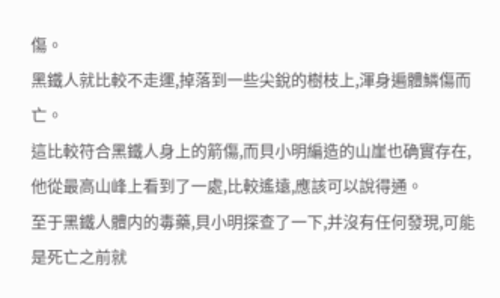傷。
黑鐵人就比較不走運,掉落到一些尖銳的樹枝上,渾身遍體鱗傷而亡。
這比較符合黑鐵人身上的箭傷,而貝小明編造的山崖也确實存在,他從最高山峰上看到了一處,比較遙遠,應該可以說得通。
至于黑鐵人體内的毒藥,貝小明探查了一下,并沒有任何發現,可能是死亡之前就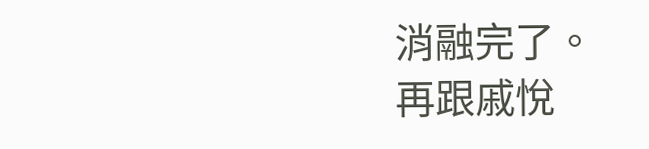消融完了。
再跟戚悅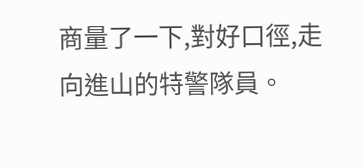商量了一下,對好口徑,走向進山的特警隊員。